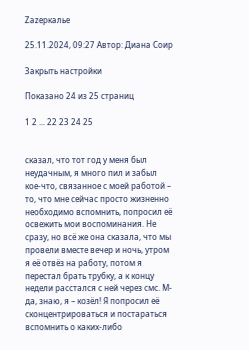Zаzеркалье

25.11.2024, 09:27 Автор: Диана Соир

Закрыть настройки

Показано 24 из 25 страниц

1 2 ... 22 23 24 25


сказал, что тот год у меня был неудачным, я много пил и забыл кое-что, связанное с моей работой – то, что мне сейчас просто жизненно необходимо вспомнить, попросил её освежить мои воспоминания. Не сразу, но всё же она сказала, что мы провели вместе вечер и ночь, утром я её отвёз на работу, потом я перестал брать трубку, а к концу недели расстался с ней через смс. М-да, знаю, я – козёл! Я попросил её сконцентрироваться и постараться вспомнить о каких-либо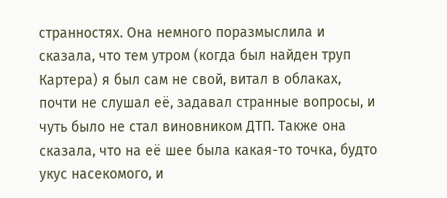странностях. Она немного поразмыслила и сказала, что тем утром (когда был найден труп Картера) я был сам не свой, витал в облаках, почти не слушал её, задавал странные вопросы, и чуть было не стал виновником ДТП. Также она сказала, что на её шее была какая-то точка, будто укус насекомого, и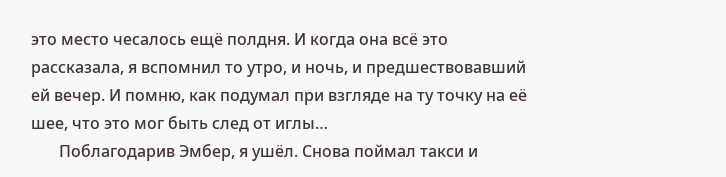это место чесалось ещё полдня. И когда она всё это рассказала, я вспомнил то утро, и ночь, и предшествовавший ей вечер. И помню, как подумал при взгляде на ту точку на её шее, что это мог быть след от иглы…
       Поблагодарив Эмбер, я ушёл. Снова поймал такси и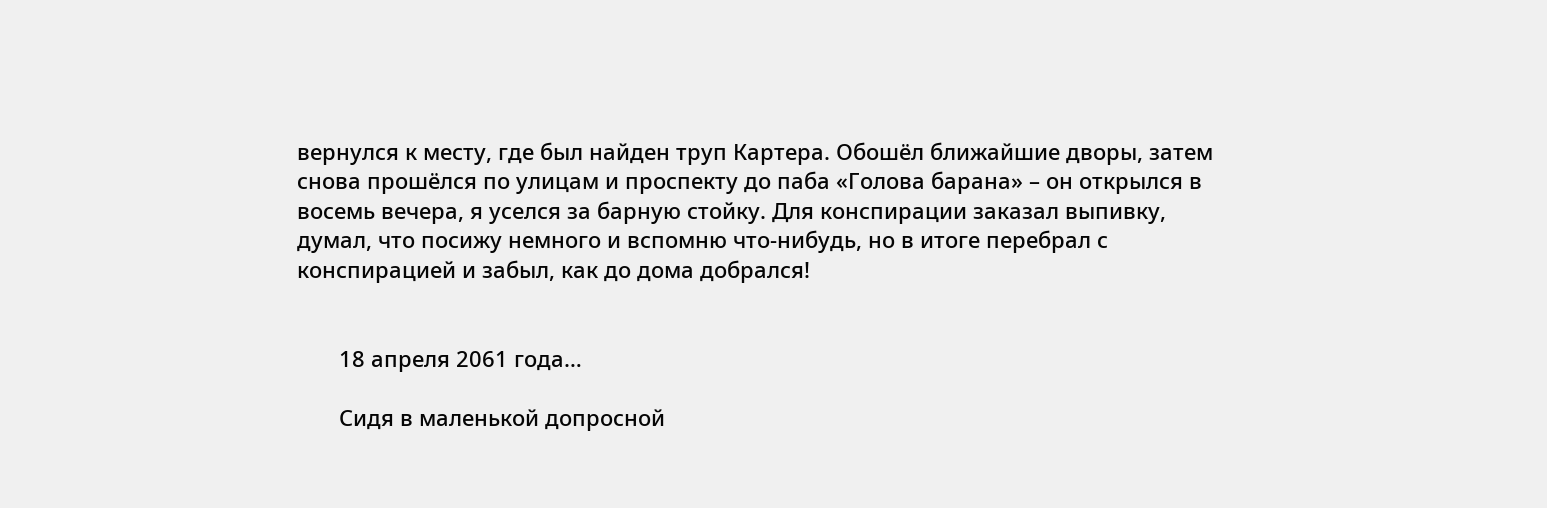вернулся к месту, где был найден труп Картера. Обошёл ближайшие дворы, затем снова прошёлся по улицам и проспекту до паба «Голова барана» – он открылся в восемь вечера, я уселся за барную стойку. Для конспирации заказал выпивку, думал, что посижу немного и вспомню что-нибудь, но в итоге перебрал с конспирацией и забыл, как до дома добрался!


       18 апреля 2061 года…

       Сидя в маленькой допросной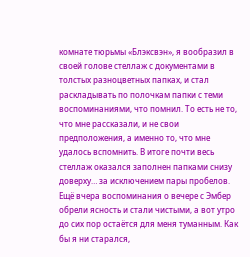комнате тюрьмы «Блэксвэн», я вообразил в своей голове стеллаж с документами в толстых разноцветных папках, и стал раскладывать по полочкам папки с теми воспоминаниями, что помнил. То есть не то, что мне рассказали, и не свои предположения, а именно то, что мне удалось вспомнить. В итоге почти весь стеллаж оказался заполнен папками снизу доверху… за исключением пары пробелов. Ещё вчера воспоминания о вечере с Эмбер обрели ясность и стали чистыми, а вот утро до сих пор остаётся для меня туманным. Как бы я ни старался,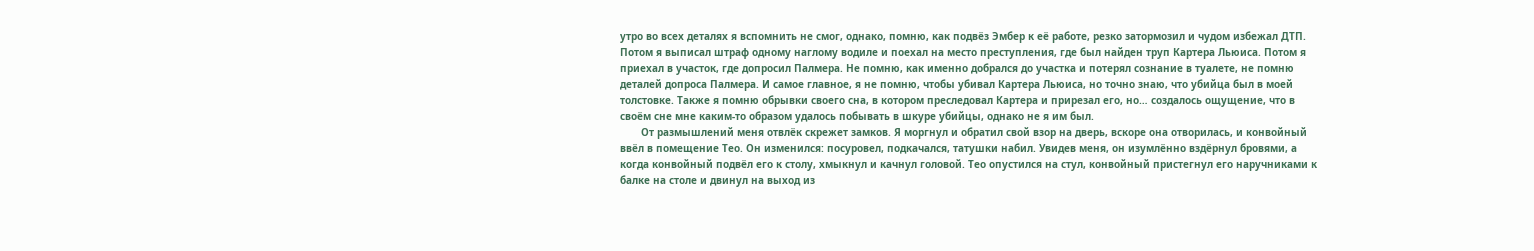утро во всех деталях я вспомнить не смог, однако, помню, как подвёз Эмбер к её работе, резко затормозил и чудом избежал ДТП. Потом я выписал штраф одному наглому водиле и поехал на место преступления, где был найден труп Картера Льюиса. Потом я приехал в участок, где допросил Палмера. Не помню, как именно добрался до участка и потерял сознание в туалете, не помню деталей допроса Палмера. И самое главное, я не помню, чтобы убивал Картера Льюиса, но точно знаю, что убийца был в моей толстовке. Также я помню обрывки своего сна, в котором преследовал Картера и прирезал его, но… создалось ощущение, что в своём сне мне каким-то образом удалось побывать в шкуре убийцы, однако не я им был.
       От размышлений меня отвлёк скрежет замков. Я моргнул и обратил свой взор на дверь, вскоре она отворилась, и конвойный ввёл в помещение Тео. Он изменился: посуровел, подкачался, татушки набил. Увидев меня, он изумлённо вздёрнул бровями, а когда конвойный подвёл его к столу, хмыкнул и качнул головой. Тео опустился на стул, конвойный пристегнул его наручниками к балке на столе и двинул на выход из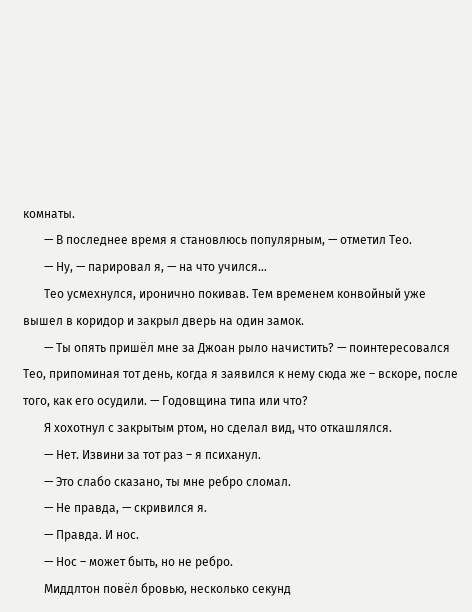комнаты.
       — В последнее время я становлюсь популярным, — отметил Тео.
       — Ну, — парировал я, — на что учился…
       Тео усмехнулся, иронично покивав. Тем временем конвойный уже вышел в коридор и закрыл дверь на один замок.
       — Ты опять пришёл мне за Джоан рыло начистить? — поинтересовался Тео, припоминая тот день, когда я заявился к нему сюда же – вскоре, после того, как его осудили. — Годовщина типа или что?
       Я хохотнул с закрытым ртом, но сделал вид, что откашлялся.
       — Нет. Извини за тот раз – я психанул.
       — Это слабо сказано, ты мне ребро сломал.
       — Не правда, — скривился я.
       — Правда. И нос.
       — Нос – может быть, но не ребро.
       Миддлтон повёл бровью, несколько секунд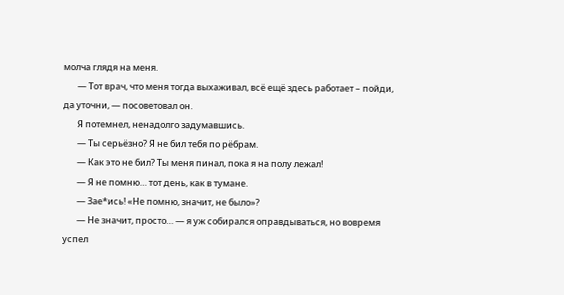молча глядя на меня.
       — Тот врач, что меня тогда выхаживал, всё ещё здесь работает – пойди, да уточни, — посоветовал он.
       Я потемнел, ненадолго задумавшись.
       — Ты серьёзно? Я не бил тебя по рёбрам.
       — Как это не бил? Ты меня пинал, пока я на полу лежал!
       — Я не помню… тот день, как в тумане.
       — Зае*ись! «Не помню, значит, не было»?
       — Не значит, просто… — я уж собирался оправдываться, но вовремя успел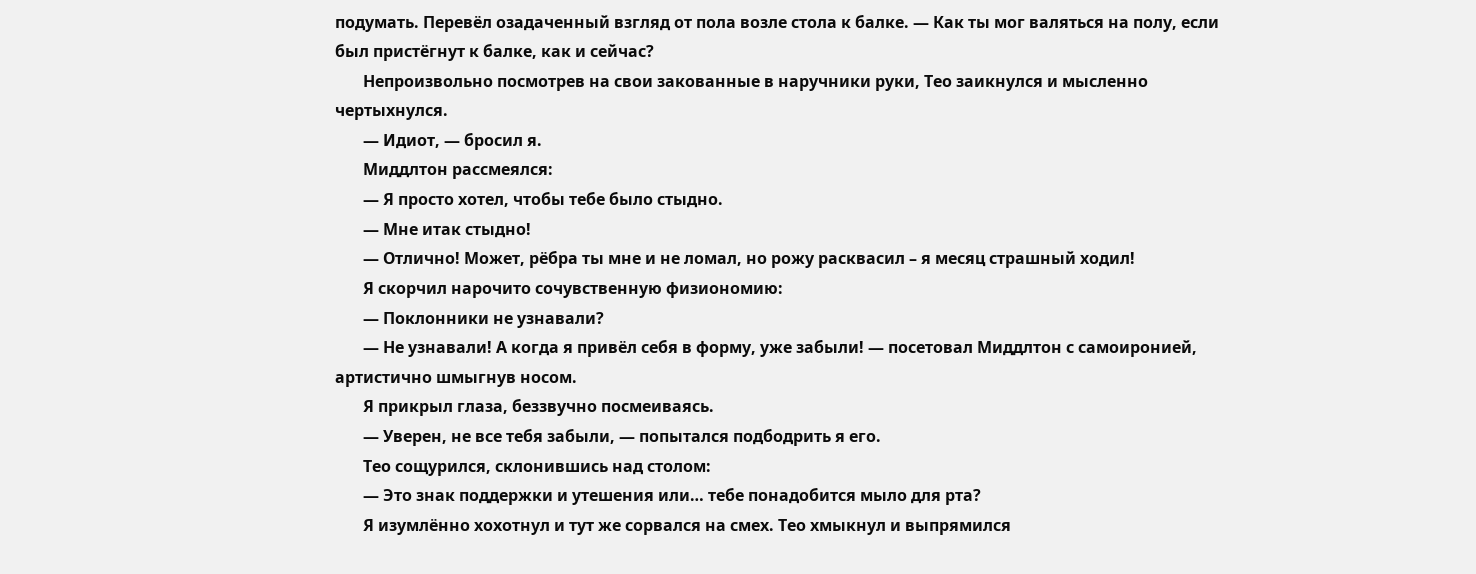подумать. Перевёл озадаченный взгляд от пола возле стола к балке. — Как ты мог валяться на полу, если был пристёгнут к балке, как и сейчас?
       Непроизвольно посмотрев на свои закованные в наручники руки, Тео заикнулся и мысленно чертыхнулся.
       — Идиот, — бросил я.
       Миддлтон рассмеялся:
       — Я просто хотел, чтобы тебе было стыдно.
       — Мне итак стыдно!
       — Отлично! Может, рёбра ты мне и не ломал, но рожу расквасил – я месяц страшный ходил!
       Я скорчил нарочито сочувственную физиономию:
       — Поклонники не узнавали?
       — Не узнавали! А когда я привёл себя в форму, уже забыли! — посетовал Миддлтон с самоиронией, артистично шмыгнув носом.
       Я прикрыл глаза, беззвучно посмеиваясь.
       — Уверен, не все тебя забыли, — попытался подбодрить я его.
       Тео сощурился, склонившись над столом:
       — Это знак поддержки и утешения или… тебе понадобится мыло для рта?
       Я изумлённо хохотнул и тут же сорвался на смех. Тео хмыкнул и выпрямился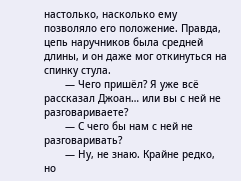настолько, насколько ему позволяло его положение. Правда, цепь наручников была средней длины, и он даже мог откинуться на спинку стула.
       — Чего пришёл? Я уже всё рассказал Джоан… или вы с ней не разговариваете?
       — С чего бы нам с ней не разговаривать?
       — Ну, не знаю. Крайне редко, но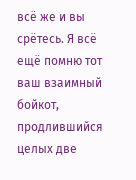всё же и вы срётесь. Я всё ещё помню тот ваш взаимный бойкот, продлившийся целых две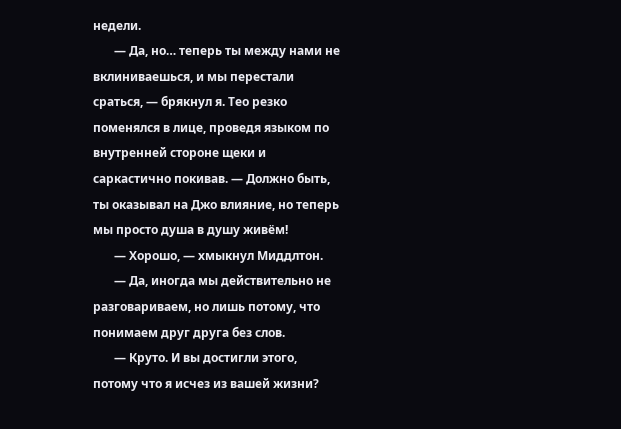недели.
       — Да, но… теперь ты между нами не вклиниваешься, и мы перестали сраться, — брякнул я. Тео резко поменялся в лице, проведя языком по внутренней стороне щеки и саркастично покивав. — Должно быть, ты оказывал на Джо влияние, но теперь мы просто душа в душу живём!
       — Хорошо, — хмыкнул Миддлтон.
       — Да, иногда мы действительно не разговариваем, но лишь потому, что понимаем друг друга без слов.
       — Круто. И вы достигли этого, потому что я исчез из вашей жизни?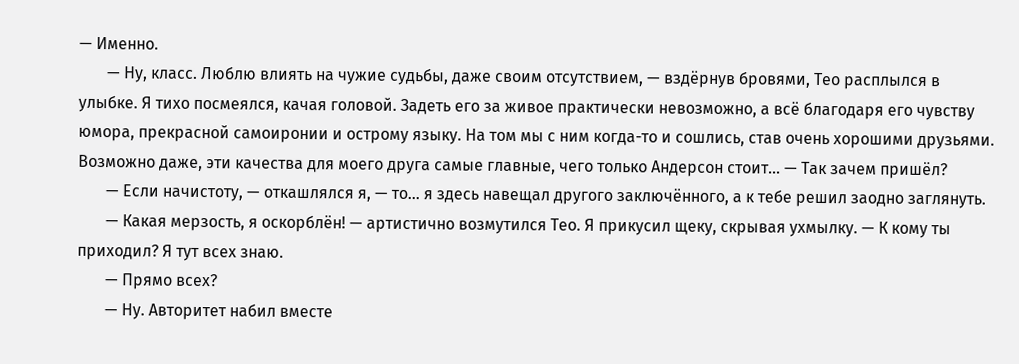— Именно.
       — Ну, класс. Люблю влиять на чужие судьбы, даже своим отсутствием, — вздёрнув бровями, Тео расплылся в улыбке. Я тихо посмеялся, качая головой. Задеть его за живое практически невозможно, а всё благодаря его чувству юмора, прекрасной самоиронии и острому языку. На том мы с ним когда-то и сошлись, став очень хорошими друзьями. Возможно даже, эти качества для моего друга самые главные, чего только Андерсон стоит… — Так зачем пришёл?
       — Если начистоту, — откашлялся я, — то… я здесь навещал другого заключённого, а к тебе решил заодно заглянуть.
       — Какая мерзость, я оскорблён! — артистично возмутился Тео. Я прикусил щеку, скрывая ухмылку. — К кому ты приходил? Я тут всех знаю.
       — Прямо всех?
       — Ну. Авторитет набил вместе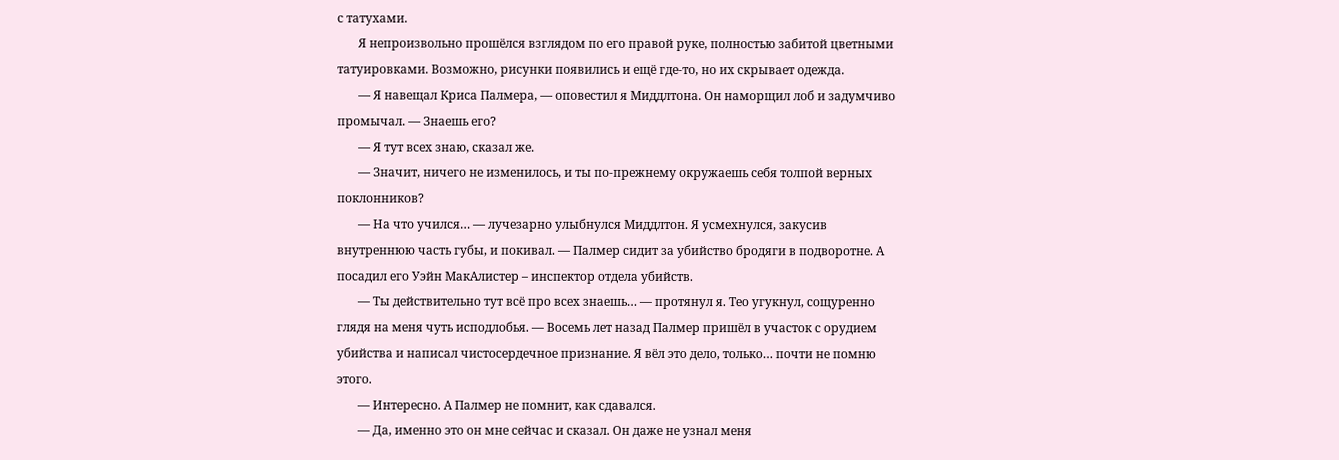с татухами.
       Я непроизвольно прошёлся взглядом по его правой руке, полностью забитой цветными татуировками. Возможно, рисунки появились и ещё где-то, но их скрывает одежда.
       — Я навещал Криса Палмера, — оповестил я Миддлтона. Он наморщил лоб и задумчиво промычал. — Знаешь его?
       — Я тут всех знаю, сказал же.
       — Значит, ничего не изменилось, и ты по-прежнему окружаешь себя толпой верных поклонников?
       — На что учился… — лучезарно улыбнулся Миддлтон. Я усмехнулся, закусив внутреннюю часть губы, и покивал. — Палмер сидит за убийство бродяги в подворотне. А посадил его Уэйн МакАлистер – инспектор отдела убийств.
       — Ты действительно тут всё про всех знаешь… — протянул я. Тео угукнул, сощуренно глядя на меня чуть исподлобья. — Восемь лет назад Палмер пришёл в участок с орудием убийства и написал чистосердечное признание. Я вёл это дело, только… почти не помню этого.
       — Интересно. А Палмер не помнит, как сдавался.
       — Да, именно это он мне сейчас и сказал. Он даже не узнал меня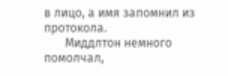в лицо, а имя запомнил из протокола.
       Миддлтон немного помолчал,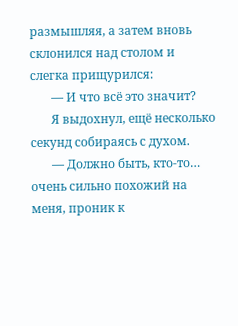размышляя, а затем вновь склонился над столом и слегка прищурился:
       — И что всё это значит?
       Я выдохнул, ещё несколько секунд собираясь с духом.
       — Должно быть, кто-то… очень сильно похожий на меня, проник к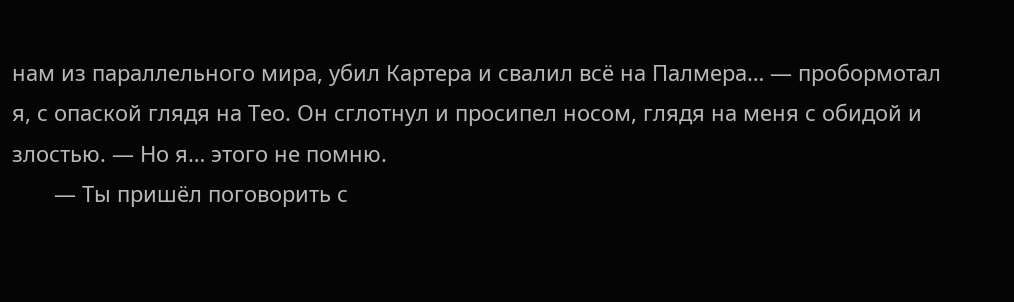нам из параллельного мира, убил Картера и свалил всё на Палмера… — пробормотал я, с опаской глядя на Тео. Он сглотнул и просипел носом, глядя на меня с обидой и злостью. — Но я… этого не помню.
       — Ты пришёл поговорить с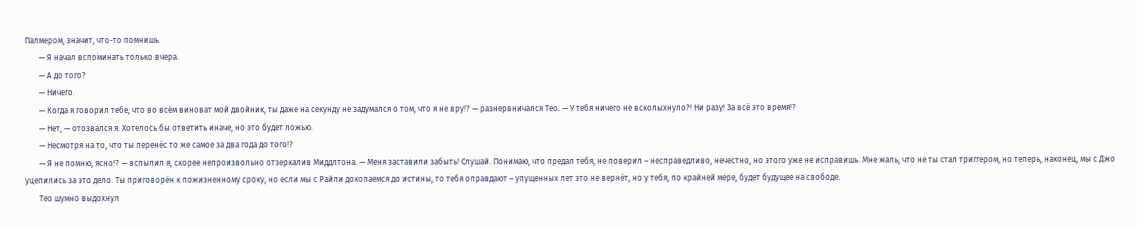Палмером, значит, что-то помнишь.
       — Я начал вспоминать только вчера.
       — А до того?
       — Ничего.
       — Когда я говорил тебе, что во всём виноват мой двойник, ты даже на секунду не задумался о том, что я не вру!? — разнервничался Тео. — У тебя ничего не всколыхнуло?! Ни разу! За всё это время!?
       — Нет, — отозвался я. Хотелось бы ответить иначе, но это будет ложью.
       — Несмотря на то, что ты перенёс то же самое за два года до того!?
       — Я не помню, ясно!? — вспылил я, скорее непроизвольно отзеркалив Миддлтона. — Меня заставили забыть! Слушай. Понимаю, что предал тебя, не поверил – несправедливо, нечестно, но этого уже не исправишь. Мне жаль, что не ты стал триггером, но теперь, наконец, мы с Джо уцепились за это дело. Ты приговорён к пожизненному сроку, но если мы с Райли докопаемся до истины, то тебя оправдают – упущенных лет это не вернёт, но у тебя, по крайней мере, будет будущее на свободе.
       Тео шумно выдохнул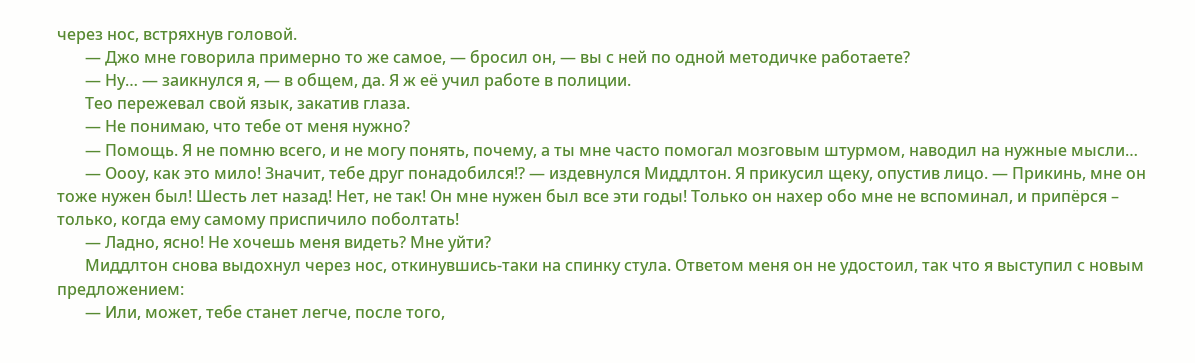через нос, встряхнув головой.
       — Джо мне говорила примерно то же самое, — бросил он, — вы с ней по одной методичке работаете?
       — Ну… — заикнулся я, — в общем, да. Я ж её учил работе в полиции.
       Тео пережевал свой язык, закатив глаза.
       — Не понимаю, что тебе от меня нужно?
       — Помощь. Я не помню всего, и не могу понять, почему, а ты мне часто помогал мозговым штурмом, наводил на нужные мысли…
       — Оооу, как это мило! Значит, тебе друг понадобился!? — издевнулся Миддлтон. Я прикусил щеку, опустив лицо. — Прикинь, мне он тоже нужен был! Шесть лет назад! Нет, не так! Он мне нужен был все эти годы! Только он нахер обо мне не вспоминал, и припёрся – только, когда ему самому приспичило поболтать!
       — Ладно, ясно! Не хочешь меня видеть? Мне уйти?
       Миддлтон снова выдохнул через нос, откинувшись-таки на спинку стула. Ответом меня он не удостоил, так что я выступил с новым предложением:
       — Или, может, тебе станет легче, после того,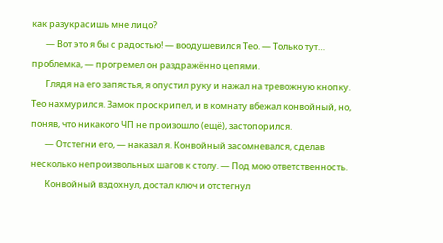как разукрасишь мне лицо?
       — Вот это я бы с радостью! — воодушевился Тео. — Только тут… проблемка, — прогремел он раздражённо цепями.
       Глядя на его запястья, я опустил руку и нажал на тревожную кнопку. Тео нахмурился. Замок проскрипел, и в комнату вбежал конвойный, но, поняв, что никакого ЧП не произошло (ещё), застопорился.
       — Отстегни его, — наказал я. Конвойный засомневался, сделав несколько непроизвольных шагов к столу. — Под мою ответственность.
       Конвойный вздохнул, достал ключ и отстегнул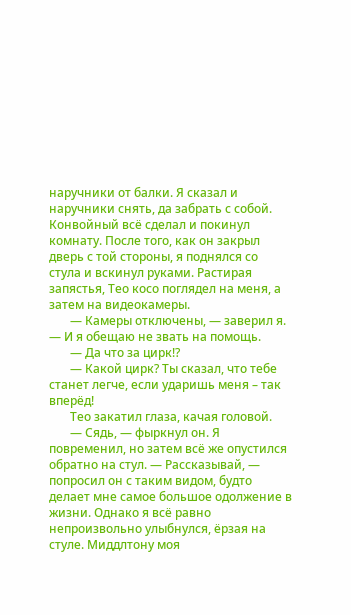наручники от балки. Я сказал и наручники снять, да забрать с собой. Конвойный всё сделал и покинул комнату. После того, как он закрыл дверь с той стороны, я поднялся со стула и вскинул руками. Растирая запястья, Тео косо поглядел на меня, а затем на видеокамеры.
       — Камеры отключены, — заверил я. — И я обещаю не звать на помощь.
       — Да что за цирк!?
       — Какой цирк? Ты сказал, что тебе станет легче, если ударишь меня – так вперёд!
       Тео закатил глаза, качая головой.
       — Сядь, — фыркнул он. Я повременил, но затем всё же опустился обратно на стул. — Рассказывай, — попросил он с таким видом, будто делает мне самое большое одолжение в жизни. Однако я всё равно непроизвольно улыбнулся, ёрзая на стуле. Миддлтону моя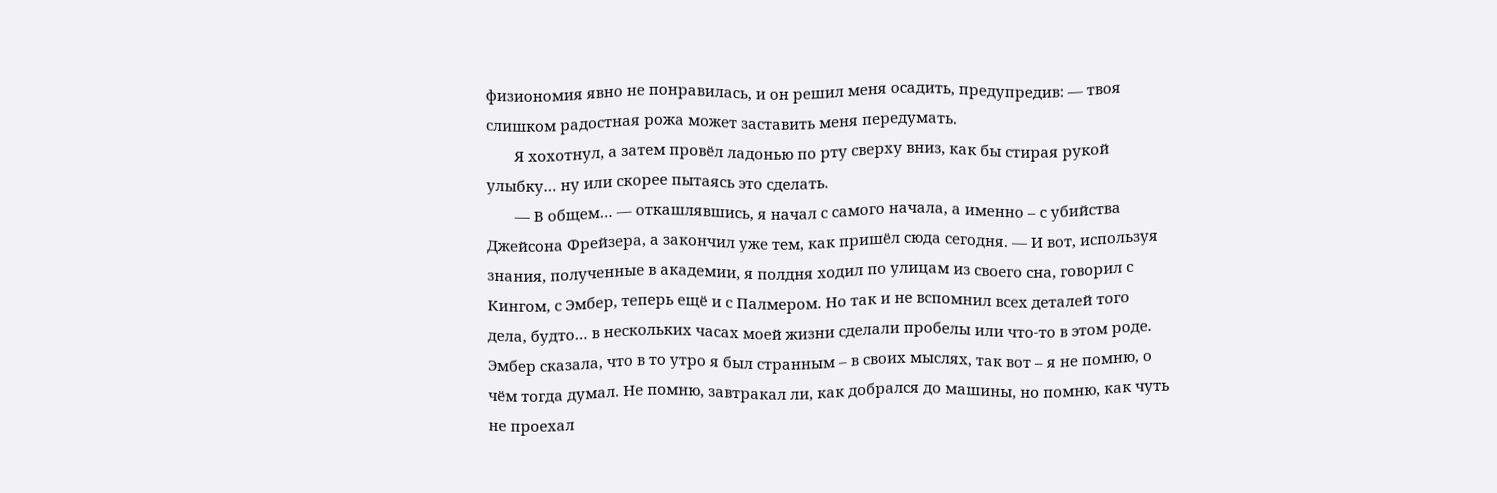физиономия явно не понравилась, и он решил меня осадить, предупредив: — твоя слишком радостная рожа может заставить меня передумать.
       Я хохотнул, а затем провёл ладонью по рту сверху вниз, как бы стирая рукой улыбку… ну или скорее пытаясь это сделать.
       — В общем… — откашлявшись, я начал с самого начала, а именно – с убийства Джейсона Фрейзера, а закончил уже тем, как пришёл сюда сегодня. — И вот, используя знания, полученные в академии, я полдня ходил по улицам из своего сна, говорил с Кингом, с Эмбер, теперь ещё и с Палмером. Но так и не вспомнил всех деталей того дела, будто… в нескольких часах моей жизни сделали пробелы или что-то в этом роде. Эмбер сказала, что в то утро я был странным – в своих мыслях, так вот – я не помню, о чём тогда думал. Не помню, завтракал ли, как добрался до машины, но помню, как чуть не проехал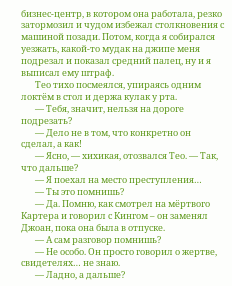бизнес-центр, в котором она работала, резко затормозил и чудом избежал столкновения с машиной позади. Потом, когда я собирался уезжать, какой-то мудак на джипе меня подрезал и показал средний палец, ну и я выписал ему штраф.
       Тео тихо посмеялся, упираясь одним локтём в стол и держа кулак у рта.
       — Тебя, значит, нельзя на дороге подрезать?
       — Дело не в том, что конкретно он сделал, а как!
       — Ясно, — хихикая, отозвался Тео. — Так, что дальше?
       — Я поехал на место преступления…
       — Ты это помнишь?
       — Да. Помню, как смотрел на мёртвого Картера и говорил с Кингом – он заменял Джоан, пока она была в отпуске.
       — А сам разговор помнишь?
       — Не особо. Он просто говорил о жертве, свидетелях… не знаю.
       — Ладно, а дальше?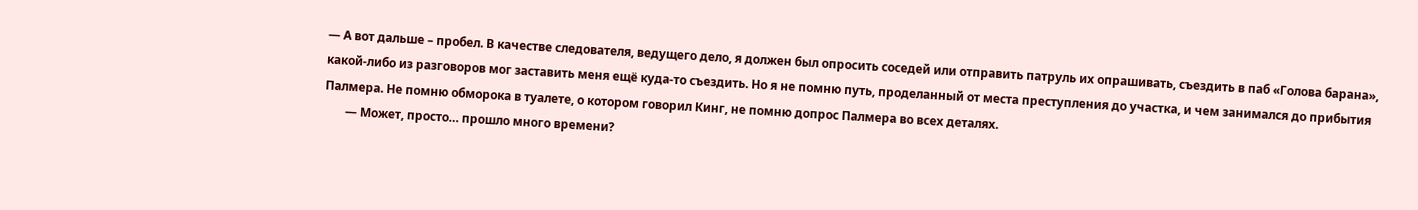— А вот дальше – пробел. В качестве следователя, ведущего дело, я должен был опросить соседей или отправить патруль их опрашивать, съездить в паб «Голова барана», какой-либо из разговоров мог заставить меня ещё куда-то съездить. Но я не помню путь, проделанный от места преступления до участка, и чем занимался до прибытия Палмера. Не помню обморока в туалете, о котором говорил Кинг, не помню допрос Палмера во всех деталях.
       — Может, просто… прошло много времени?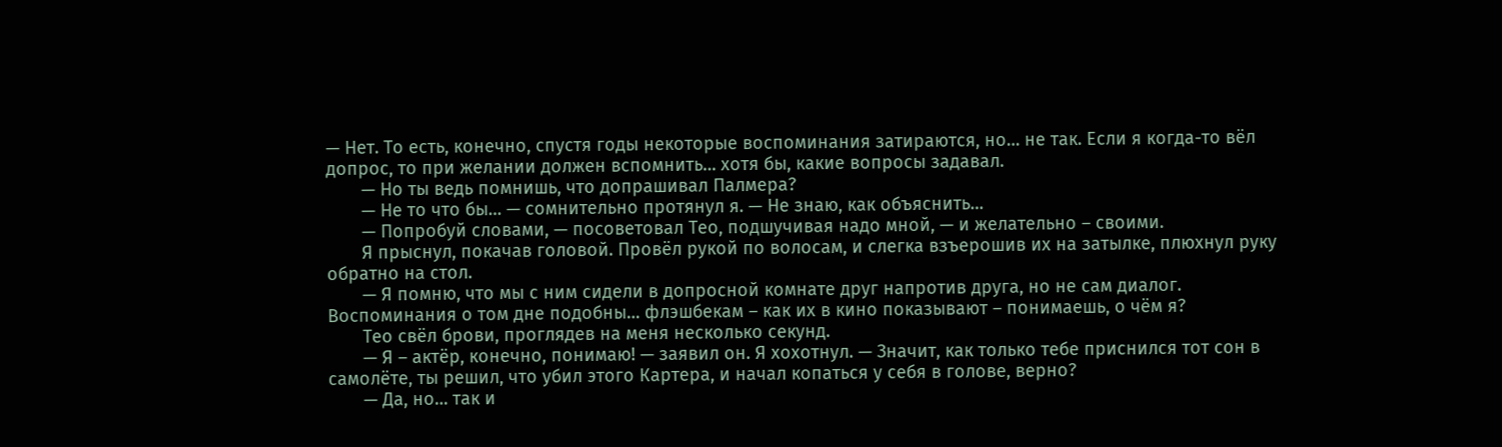— Нет. То есть, конечно, спустя годы некоторые воспоминания затираются, но… не так. Если я когда-то вёл допрос, то при желании должен вспомнить… хотя бы, какие вопросы задавал.
       — Но ты ведь помнишь, что допрашивал Палмера?
       — Не то что бы… — сомнительно протянул я. — Не знаю, как объяснить…
       — Попробуй словами, — посоветовал Тео, подшучивая надо мной, — и желательно – своими.
       Я прыснул, покачав головой. Провёл рукой по волосам, и слегка взъерошив их на затылке, плюхнул руку обратно на стол.
       — Я помню, что мы с ним сидели в допросной комнате друг напротив друга, но не сам диалог. Воспоминания о том дне подобны… флэшбекам – как их в кино показывают – понимаешь, о чём я?
       Тео свёл брови, проглядев на меня несколько секунд.
       — Я – актёр, конечно, понимаю! — заявил он. Я хохотнул. — Значит, как только тебе приснился тот сон в самолёте, ты решил, что убил этого Картера, и начал копаться у себя в голове, верно?
       — Да, но… так и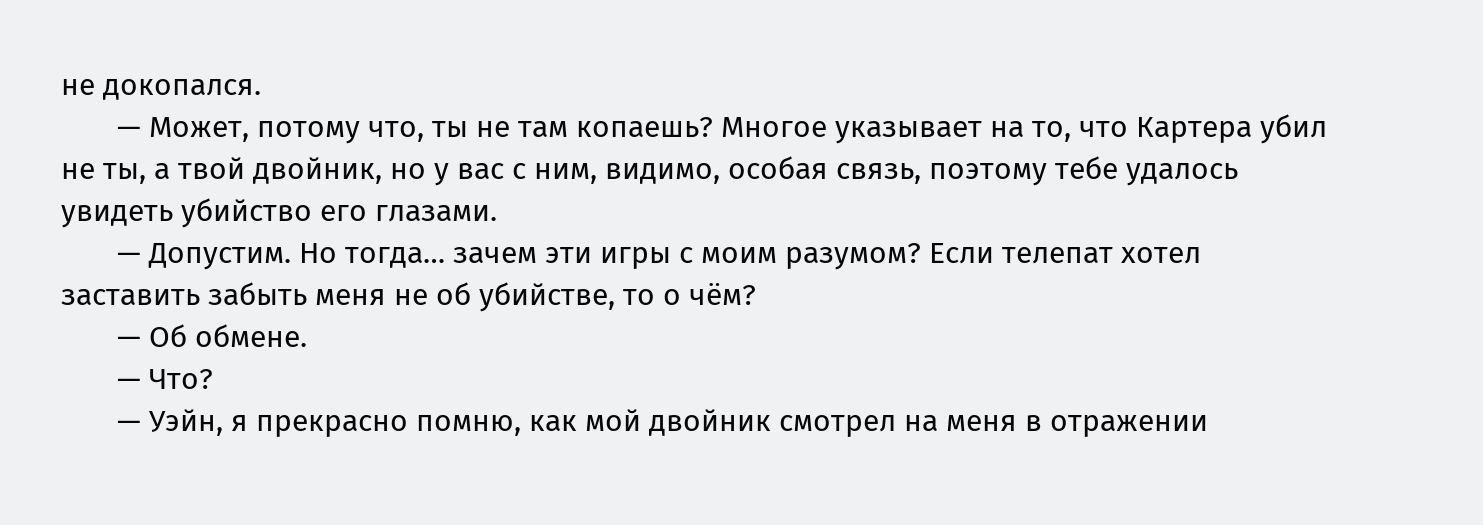не докопался.
       — Может, потому что, ты не там копаешь? Многое указывает на то, что Картера убил не ты, а твой двойник, но у вас с ним, видимо, особая связь, поэтому тебе удалось увидеть убийство его глазами.
       — Допустим. Но тогда… зачем эти игры с моим разумом? Если телепат хотел заставить забыть меня не об убийстве, то о чём?
       — Об обмене.
       — Что?
       — Уэйн, я прекрасно помню, как мой двойник смотрел на меня в отражении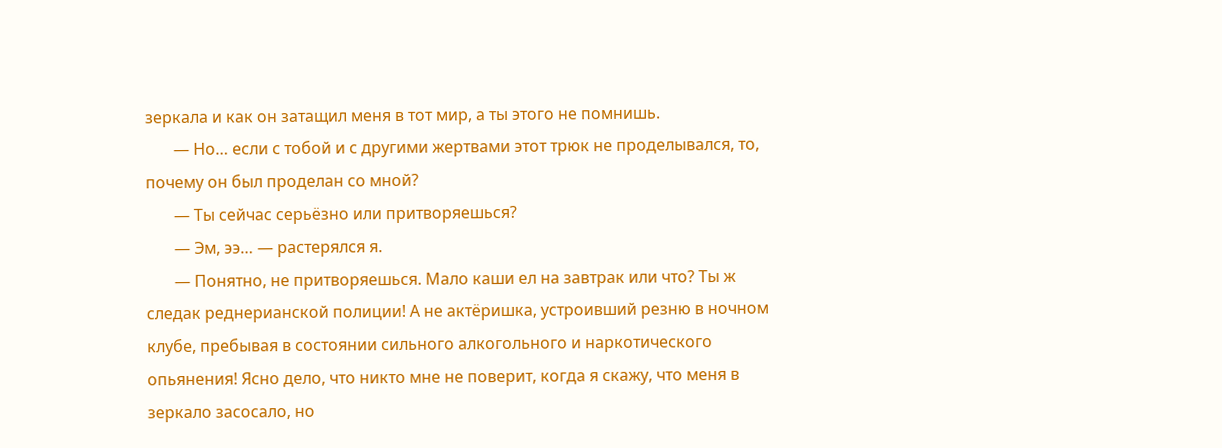зеркала и как он затащил меня в тот мир, а ты этого не помнишь.
       — Но… если с тобой и с другими жертвами этот трюк не проделывался, то, почему он был проделан со мной?
       — Ты сейчас серьёзно или притворяешься?
       — Эм, ээ… — растерялся я.
       — Понятно, не притворяешься. Мало каши ел на завтрак или что? Ты ж следак реднерианской полиции! А не актёришка, устроивший резню в ночном клубе, пребывая в состоянии сильного алкогольного и наркотического опьянения! Ясно дело, что никто мне не поверит, когда я скажу, что меня в зеркало засосало, но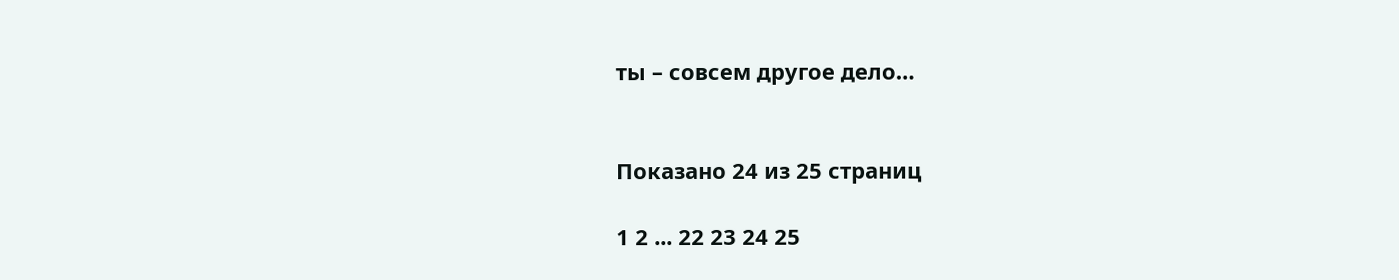ты – совсем другое дело…


Показано 24 из 25 страниц

1 2 ... 22 23 24 25